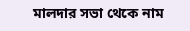মালদার সভা থেকে নাম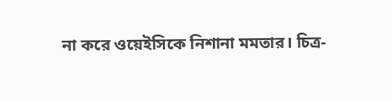না করে ওয়েইসিকে নিশানা মমতার। চিত্র-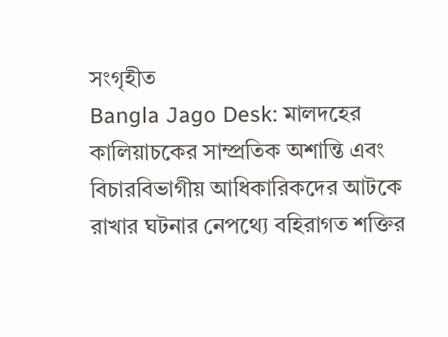সংগৃহীত
Bangla Jago Desk: মালদহের কালিয়াচকের সাম্প্রতিক অশান্তি এবং বিচারবিভাগীয় আধিকারিকদের আটকে রাখার ঘটনার নেপথ্যে বহিরাগত শক্তির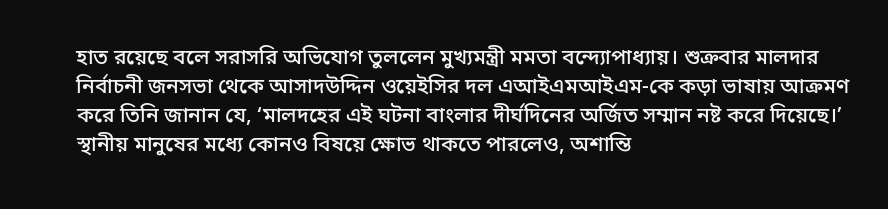হাত রয়েছে বলে সরাসরি অভিযোগ তুললেন মুখ্যমন্ত্রী মমতা বন্দ্যোপাধ্যায়। শুক্রবার মালদার নির্বাচনী জনসভা থেকে আসাদউদ্দিন ওয়েইসির দল এআইএমআইএম-কে কড়া ভাষায় আক্রমণ করে তিনি জানান যে, ‘মালদহের এই ঘটনা বাংলার দীর্ঘদিনের অর্জিত সম্মান নষ্ট করে দিয়েছে।’ স্থানীয় মানুষের মধ্যে কোনও বিষয়ে ক্ষোভ থাকতে পারলেও, অশান্তি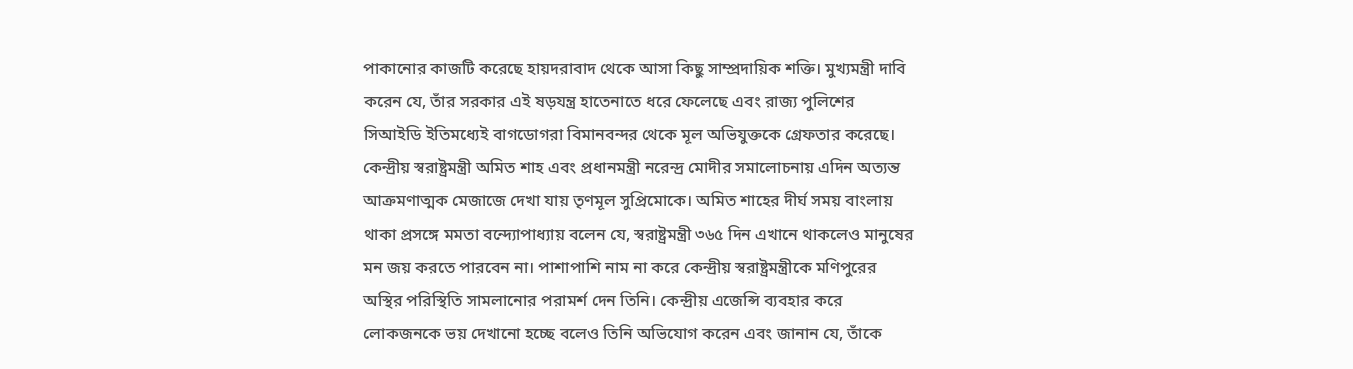পাকানোর কাজটি করেছে হায়দরাবাদ থেকে আসা কিছু সাম্প্রদায়িক শক্তি। মুখ্যমন্ত্রী দাবি করেন যে, তাঁর সরকার এই ষড়যন্ত্র হাতেনাতে ধরে ফেলেছে এবং রাজ্য পুলিশের সিআইডি ইতিমধ্যেই বাগডোগরা বিমানবন্দর থেকে মূল অভিযুক্তকে গ্রেফতার করেছে।
কেন্দ্রীয় স্বরাষ্ট্রমন্ত্রী অমিত শাহ এবং প্রধানমন্ত্রী নরেন্দ্র মোদীর সমালোচনায় এদিন অত্যন্ত আক্রমণাত্মক মেজাজে দেখা যায় তৃণমূল সুপ্রিমোকে। অমিত শাহের দীর্ঘ সময় বাংলায় থাকা প্রসঙ্গে মমতা বন্দ্যোপাধ্যায় বলেন যে, স্বরাষ্ট্রমন্ত্রী ৩৬৫ দিন এখানে থাকলেও মানুষের মন জয় করতে পারবেন না। পাশাপাশি নাম না করে কেন্দ্রীয় স্বরাষ্ট্রমন্ত্রীকে মণিপুরের অস্থির পরিস্থিতি সামলানোর পরামর্শ দেন তিনি। কেন্দ্রীয় এজেন্সি ব্যবহার করে লোকজনকে ভয় দেখানো হচ্ছে বলেও তিনি অভিযোগ করেন এবং জানান যে, তাঁকে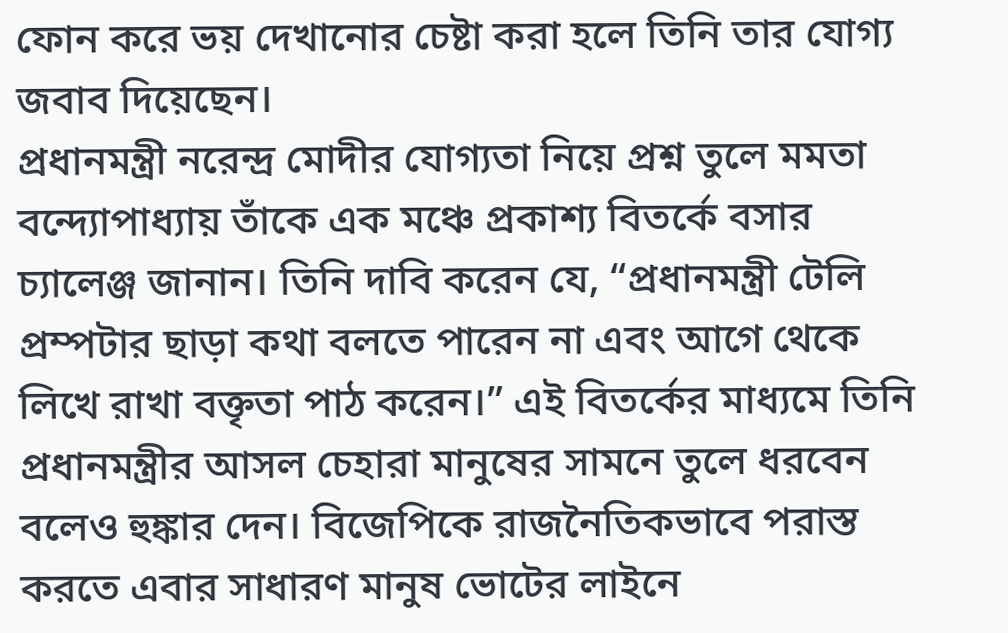ফোন করে ভয় দেখানোর চেষ্টা করা হলে তিনি তার যোগ্য জবাব দিয়েছেন।
প্রধানমন্ত্রী নরেন্দ্র মোদীর যোগ্যতা নিয়ে প্রশ্ন তুলে মমতা বন্দ্যোপাধ্যায় তাঁকে এক মঞ্চে প্রকাশ্য বিতর্কে বসার চ্যালেঞ্জ জানান। তিনি দাবি করেন যে, “প্রধানমন্ত্রী টেলি প্রম্পটার ছাড়া কথা বলতে পারেন না এবং আগে থেকে লিখে রাখা বক্তৃতা পাঠ করেন।” এই বিতর্কের মাধ্যমে তিনি প্রধানমন্ত্রীর আসল চেহারা মানুষের সামনে তুলে ধরবেন বলেও হুঙ্কার দেন। বিজেপিকে রাজনৈতিকভাবে পরাস্ত করতে এবার সাধারণ মানুষ ভোটের লাইনে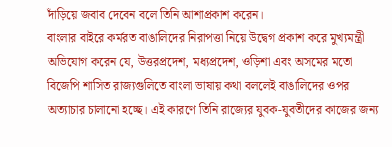দাঁড়িয়ে জবাব দেবেন বলে তিনি আশাপ্রকাশ করেন।
বাংলার বাইরে কর্মরত বাঙালিদের নিরাপত্তা নিয়ে উদ্বেগ প্রকাশ করে মুখ্যমন্ত্রী অভিযোগ করেন যে, উত্তরপ্রদেশ, মধ্যপ্রদেশ, ওড়িশা এবং অসমের মতো বিজেপি শাসিত রাজ্যগুলিতে বাংলা ভাষায় কথা বললেই বাঙালিদের ওপর অত্যাচার চালানো হচ্ছে। এই কারণে তিনি রাজ্যের যুবক-যুবতীদের কাজের জন্য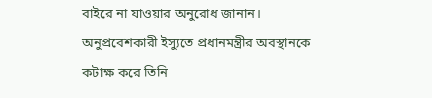বাইরে না যাওয়ার অনুরোধ জানান। অনুপ্রবেশকারী ইস্যুতে প্রধানমন্ত্রীর অবস্থানকে কটাক্ষ করে তিনি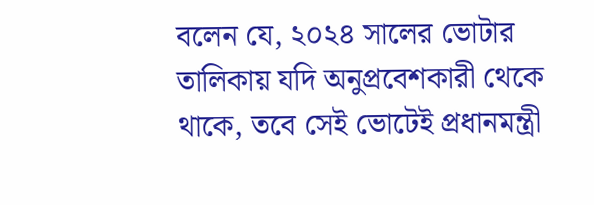বলেন যে, ২০২৪ সালের ভোটার তালিকায় যদি অনুপ্রবেশকারী থেকে থাকে, তবে সেই ভোটেই প্রধানমন্ত্রী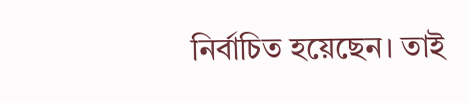নির্বাচিত হয়েছেন। তাই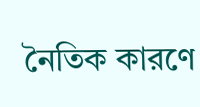নৈতিক কারণে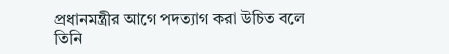প্রধানমন্ত্রীর আগে পদত্যাগ করা উচিত বলে তিনি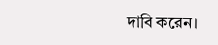দাবি করেন।